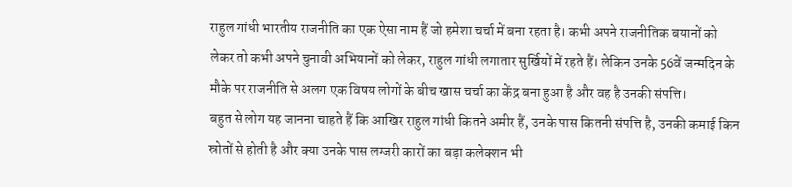राहुल गांधी भारतीय राजनीति का एक ऐसा नाम हैं जो हमेशा चर्चा में बना रहता है। कभी अपने राजनीतिक बयानों को लेकर तो कभी अपने चुनावी अभियानों को लेकर, राहुल गांधी लगातार सुर्खियों में रहते हैं। लेकिन उनके 56वें जन्मदिन के मौके पर राजनीति से अलग एक विषय लोगों के बीच खास चर्चा का केंद्र बना हुआ है और वह है उनकी संपत्ति।
बहुत से लोग यह जानना चाहते हैं कि आखिर राहुल गांधी कितने अमीर हैं, उनके पास कितनी संपत्ति है, उनकी कमाई किन स्रोतों से होती है और क्या उनके पास लग्जरी कारों का बड़ा कलेक्शन भी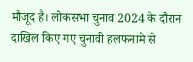मौजूद है। लोकसभा चुनाव 2024 के दौरान दाखिल किए गए चुनावी हलफनामे से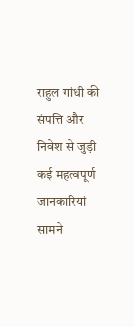राहुल गांधी की संपत्ति और निवेश से जुड़ी कई महत्वपूर्ण जानकारियां सामने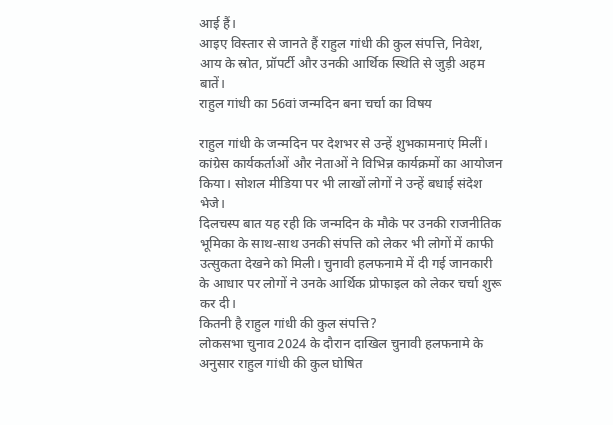आई हैं।
आइए विस्तार से जानते हैं राहुल गांधी की कुल संपत्ति, निवेश, आय के स्रोत, प्रॉपर्टी और उनकी आर्थिक स्थिति से जुड़ी अहम बातें।
राहुल गांधी का 56वां जन्मदिन बना चर्चा का विषय

राहुल गांधी के जन्मदिन पर देशभर से उन्हें शुभकामनाएं मिलीं। कांग्रेस कार्यकर्ताओं और नेताओं ने विभिन्न कार्यक्रमों का आयोजन किया। सोशल मीडिया पर भी लाखों लोगों ने उन्हें बधाई संदेश भेजे।
दिलचस्प बात यह रही कि जन्मदिन के मौके पर उनकी राजनीतिक भूमिका के साथ-साथ उनकी संपत्ति को लेकर भी लोगों में काफी उत्सुकता देखने को मिली। चुनावी हलफनामे में दी गई जानकारी के आधार पर लोगों ने उनके आर्थिक प्रोफाइल को लेकर चर्चा शुरू कर दी।
कितनी है राहुल गांधी की कुल संपत्ति?
लोकसभा चुनाव 2024 के दौरान दाखिल चुनावी हलफनामे के अनुसार राहुल गांधी की कुल घोषित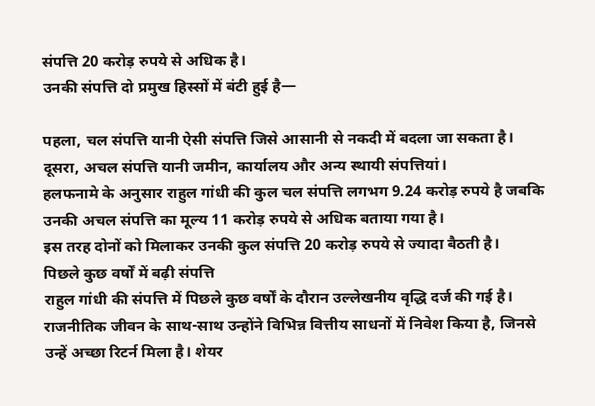संपत्ति 20 करोड़ रुपये से अधिक है।
उनकी संपत्ति दो प्रमुख हिस्सों में बंटी हुई है—

पहला, चल संपत्ति यानी ऐसी संपत्ति जिसे आसानी से नकदी में बदला जा सकता है।
दूसरा, अचल संपत्ति यानी जमीन, कार्यालय और अन्य स्थायी संपत्तियां।
हलफनामे के अनुसार राहुल गांधी की कुल चल संपत्ति लगभग 9.24 करोड़ रुपये है जबकि उनकी अचल संपत्ति का मूल्य 11 करोड़ रुपये से अधिक बताया गया है।
इस तरह दोनों को मिलाकर उनकी कुल संपत्ति 20 करोड़ रुपये से ज्यादा बैठती है।
पिछले कुछ वर्षों में बढ़ी संपत्ति
राहुल गांधी की संपत्ति में पिछले कुछ वर्षों के दौरान उल्लेखनीय वृद्धि दर्ज की गई है।
राजनीतिक जीवन के साथ-साथ उन्होंने विभिन्न वित्तीय साधनों में निवेश किया है, जिनसे उन्हें अच्छा रिटर्न मिला है। शेयर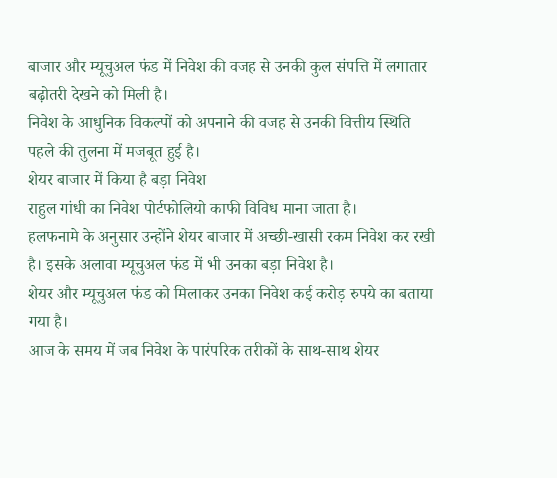बाजार और म्यूचुअल फंड में निवेश की वजह से उनकी कुल संपत्ति में लगातार बढ़ोतरी देखने को मिली है।
निवेश के आधुनिक विकल्पों को अपनाने की वजह से उनकी वित्तीय स्थिति पहले की तुलना में मजबूत हुई है।
शेयर बाजार में किया है बड़ा निवेश
राहुल गांधी का निवेश पोर्टफोलियो काफी विविध माना जाता है।
हलफनामे के अनुसार उन्होंने शेयर बाजार में अच्छी-खासी रकम निवेश कर रखी है। इसके अलावा म्यूचुअल फंड में भी उनका बड़ा निवेश है।
शेयर और म्यूचुअल फंड को मिलाकर उनका निवेश कई करोड़ रुपये का बताया गया है।
आज के समय में जब निवेश के पारंपरिक तरीकों के साथ-साथ शेयर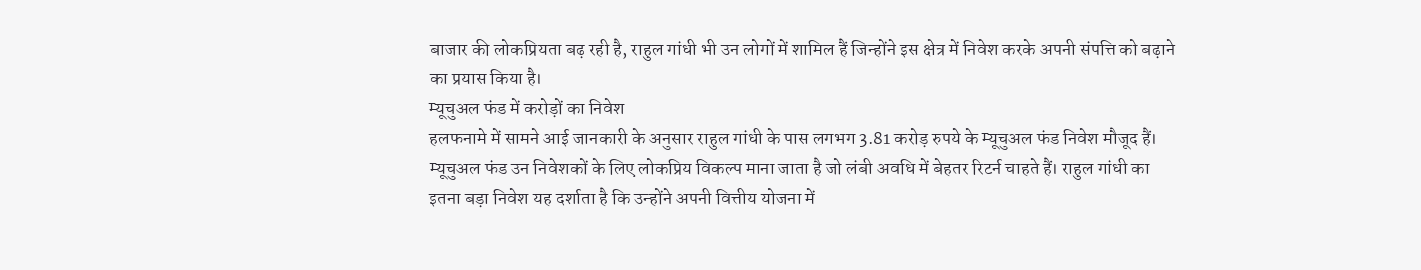बाजार की लोकप्रियता बढ़ रही है, राहुल गांधी भी उन लोगों में शामिल हैं जिन्होंने इस क्षेत्र में निवेश करके अपनी संपत्ति को बढ़ाने का प्रयास किया है।
म्यूचुअल फंड में करोड़ों का निवेश
हलफनामे में सामने आई जानकारी के अनुसार राहुल गांधी के पास लगभग 3.81 करोड़ रुपये के म्यूचुअल फंड निवेश मौजूद हैं।
म्यूचुअल फंड उन निवेशकों के लिए लोकप्रिय विकल्प माना जाता है जो लंबी अवधि में बेहतर रिटर्न चाहते हैं। राहुल गांधी का इतना बड़ा निवेश यह दर्शाता है कि उन्होंने अपनी वित्तीय योजना में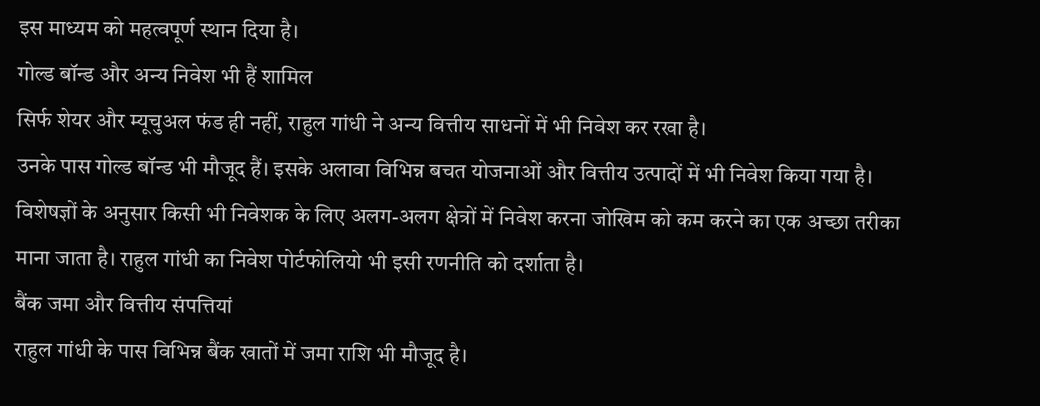इस माध्यम को महत्वपूर्ण स्थान दिया है।
गोल्ड बॉन्ड और अन्य निवेश भी हैं शामिल
सिर्फ शेयर और म्यूचुअल फंड ही नहीं, राहुल गांधी ने अन्य वित्तीय साधनों में भी निवेश कर रखा है।
उनके पास गोल्ड बॉन्ड भी मौजूद हैं। इसके अलावा विभिन्न बचत योजनाओं और वित्तीय उत्पादों में भी निवेश किया गया है।
विशेषज्ञों के अनुसार किसी भी निवेशक के लिए अलग-अलग क्षेत्रों में निवेश करना जोखिम को कम करने का एक अच्छा तरीका माना जाता है। राहुल गांधी का निवेश पोर्टफोलियो भी इसी रणनीति को दर्शाता है।
बैंक जमा और वित्तीय संपत्तियां
राहुल गांधी के पास विभिन्न बैंक खातों में जमा राशि भी मौजूद है।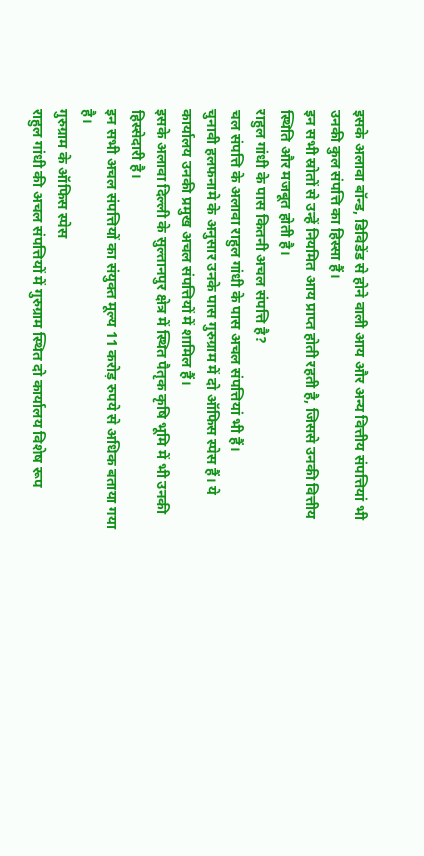इसके अलावा बॉन्ड, डिविडेंड से होने वाली आय और अन्य वित्तीय संपत्तियां भी उनकी कुल संपत्ति का हिस्सा हैं।
इन सभी स्रोतों से उन्हें नियमित आय प्राप्त होती रहती है, जिससे उनकी वित्तीय स्थिति और मजबूत होती है।
राहुल गांधी के पास कितनी अचल संपत्ति है?
चल संपत्ति के अलावा राहुल गांधी के पास अचल संपत्तियां भी हैं।
चुनावी हलफनामे के अनुसार उनके पास गुरुग्राम में दो ऑफिस स्पेस हैं। ये कार्यालय उनकी प्रमुख अचल संपत्तियों में शामिल हैं।
इसके अलावा दिल्ली के सुल्तानपुर क्षेत्र में स्थित पैतृक कृषि भूमि में भी उनकी हिस्सेदारी है।
इन सभी अचल संपत्तियों का संयुक्त मूल्य 11 करोड़ रुपये से अधिक बताया गया है।
गुरुग्राम के ऑफिस स्पेस
राहुल गांधी की अचल संपत्तियों में गुरुग्राम स्थित दो कार्यालय विशेष रूप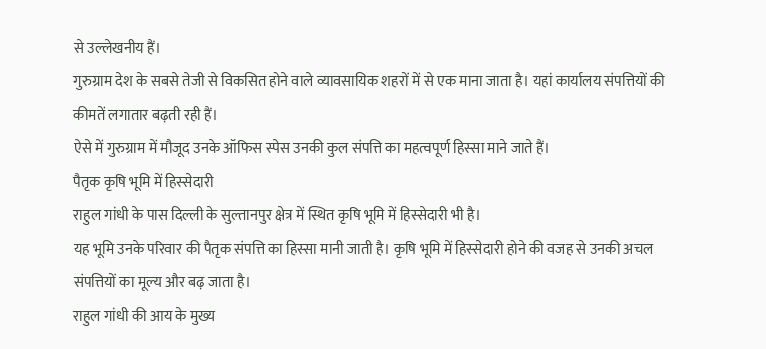से उल्लेखनीय हैं।
गुरुग्राम देश के सबसे तेजी से विकसित होने वाले व्यावसायिक शहरों में से एक माना जाता है। यहां कार्यालय संपत्तियों की कीमतें लगातार बढ़ती रही हैं।
ऐसे में गुरुग्राम में मौजूद उनके ऑफिस स्पेस उनकी कुल संपत्ति का महत्वपूर्ण हिस्सा माने जाते हैं।
पैतृक कृषि भूमि में हिस्सेदारी
राहुल गांधी के पास दिल्ली के सुल्तानपुर क्षेत्र में स्थित कृषि भूमि में हिस्सेदारी भी है।
यह भूमि उनके परिवार की पैतृक संपत्ति का हिस्सा मानी जाती है। कृषि भूमि में हिस्सेदारी होने की वजह से उनकी अचल संपत्तियों का मूल्य और बढ़ जाता है।
राहुल गांधी की आय के मुख्य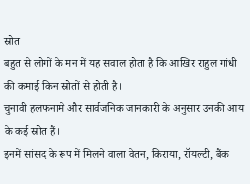स्रोत
बहुत से लोगों के मन में यह सवाल होता है कि आखिर राहुल गांधी की कमाई किन स्रोतों से होती है।
चुनावी हलफनामे और सार्वजनिक जानकारी के अनुसार उनकी आय के कई स्रोत हैं।
इनमें सांसद के रूप में मिलने वाला वेतन, किराया, रॉयल्टी, बैंक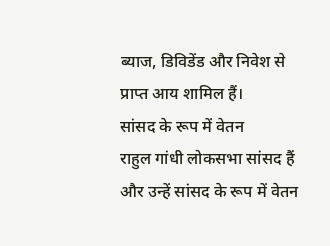ब्याज, डिविडेंड और निवेश से प्राप्त आय शामिल हैं।
सांसद के रूप में वेतन
राहुल गांधी लोकसभा सांसद हैं और उन्हें सांसद के रूप में वेतन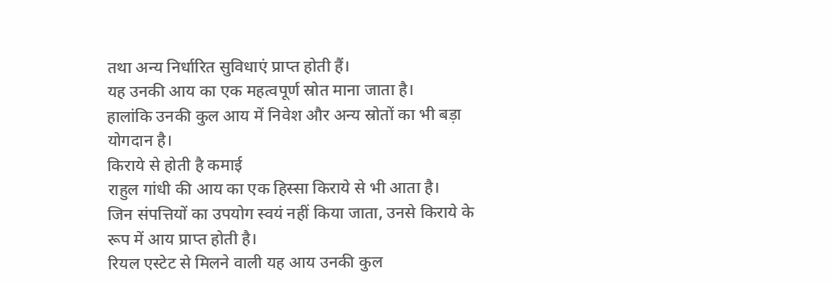तथा अन्य निर्धारित सुविधाएं प्राप्त होती हैं।
यह उनकी आय का एक महत्वपूर्ण स्रोत माना जाता है।
हालांकि उनकी कुल आय में निवेश और अन्य स्रोतों का भी बड़ा योगदान है।
किराये से होती है कमाई
राहुल गांधी की आय का एक हिस्सा किराये से भी आता है।
जिन संपत्तियों का उपयोग स्वयं नहीं किया जाता, उनसे किराये के रूप में आय प्राप्त होती है।
रियल एस्टेट से मिलने वाली यह आय उनकी कुल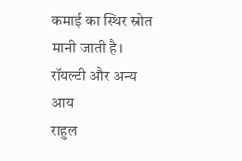कमाई का स्थिर स्रोत मानी जाती है।
रॉयल्टी और अन्य आय
राहुल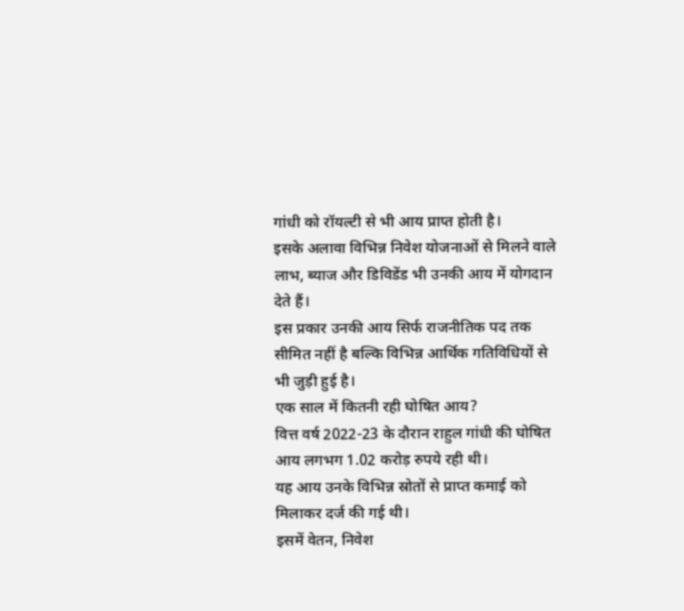गांधी को रॉयल्टी से भी आय प्राप्त होती है।
इसके अलावा विभिन्न निवेश योजनाओं से मिलने वाले लाभ, ब्याज और डिविडेंड भी उनकी आय में योगदान देते हैं।
इस प्रकार उनकी आय सिर्फ राजनीतिक पद तक सीमित नहीं है बल्कि विभिन्न आर्थिक गतिविधियों से भी जुड़ी हुई है।
एक साल में कितनी रही घोषित आय?
वित्त वर्ष 2022-23 के दौरान राहुल गांधी की घोषित आय लगभग 1.02 करोड़ रुपये रही थी।
यह आय उनके विभिन्न स्रोतों से प्राप्त कमाई को मिलाकर दर्ज की गई थी।
इसमें वेतन, निवेश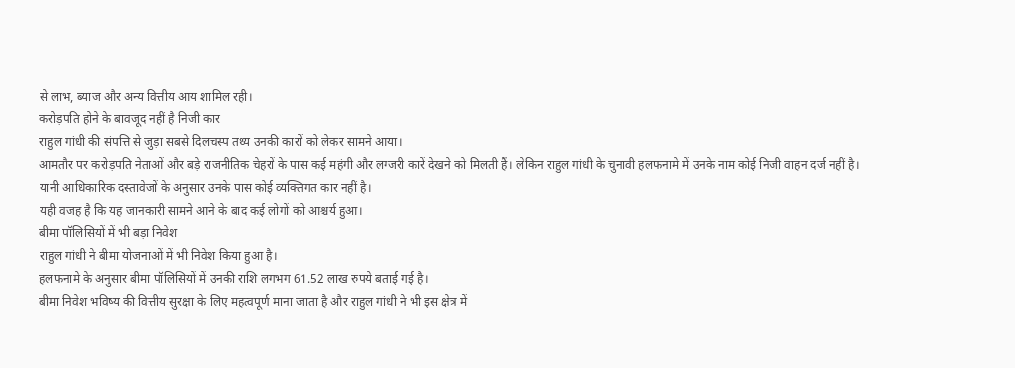से लाभ, ब्याज और अन्य वित्तीय आय शामिल रही।
करोड़पति होने के बावजूद नहीं है निजी कार
राहुल गांधी की संपत्ति से जुड़ा सबसे दिलचस्प तथ्य उनकी कारों को लेकर सामने आया।
आमतौर पर करोड़पति नेताओं और बड़े राजनीतिक चेहरों के पास कई महंगी और लग्जरी कारें देखने को मिलती हैं। लेकिन राहुल गांधी के चुनावी हलफनामे में उनके नाम कोई निजी वाहन दर्ज नहीं है।
यानी आधिकारिक दस्तावेजों के अनुसार उनके पास कोई व्यक्तिगत कार नहीं है।
यही वजह है कि यह जानकारी सामने आने के बाद कई लोगों को आश्चर्य हुआ।
बीमा पॉलिसियों में भी बड़ा निवेश
राहुल गांधी ने बीमा योजनाओं में भी निवेश किया हुआ है।
हलफनामे के अनुसार बीमा पॉलिसियों में उनकी राशि लगभग 61.52 लाख रुपये बताई गई है।
बीमा निवेश भविष्य की वित्तीय सुरक्षा के लिए महत्वपूर्ण माना जाता है और राहुल गांधी ने भी इस क्षेत्र में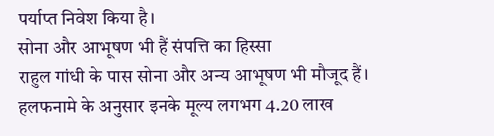पर्याप्त निवेश किया है।
सोना और आभूषण भी हैं संपत्ति का हिस्सा
राहुल गांधी के पास सोना और अन्य आभूषण भी मौजूद हैं।
हलफनामे के अनुसार इनके मूल्य लगभग 4.20 लाख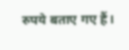रुपये बताए गए हैं।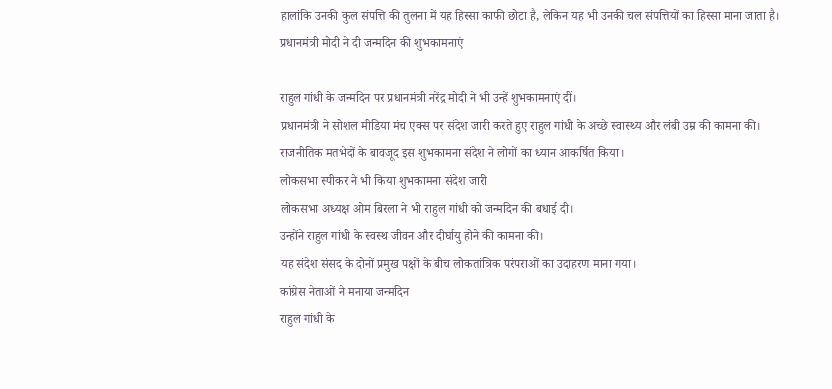हालांकि उनकी कुल संपत्ति की तुलना में यह हिस्सा काफी छोटा है, लेकिन यह भी उनकी चल संपत्तियों का हिस्सा माना जाता है।
प्रधानमंत्री मोदी ने दी जन्मदिन की शुभकामनाएं

राहुल गांधी के जन्मदिन पर प्रधानमंत्री नरेंद्र मोदी ने भी उन्हें शुभकामनाएं दीं।
प्रधानमंत्री ने सोशल मीडिया मंच एक्स पर संदेश जारी करते हुए राहुल गांधी के अच्छे स्वास्थ्य और लंबी उम्र की कामना की।
राजनीतिक मतभेदों के बावजूद इस शुभकामना संदेश ने लोगों का ध्यान आकर्षित किया।
लोकसभा स्पीकर ने भी किया शुभकामना संदेश जारी
लोकसभा अध्यक्ष ओम बिरला ने भी राहुल गांधी को जन्मदिन की बधाई दी।
उन्होंने राहुल गांधी के स्वस्थ जीवन और दीर्घायु होने की कामना की।
यह संदेश संसद के दोनों प्रमुख पक्षों के बीच लोकतांत्रिक परंपराओं का उदाहरण माना गया।
कांग्रेस नेताओं ने मनाया जन्मदिन
राहुल गांधी के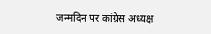जन्मदिन पर कांग्रेस अध्यक्ष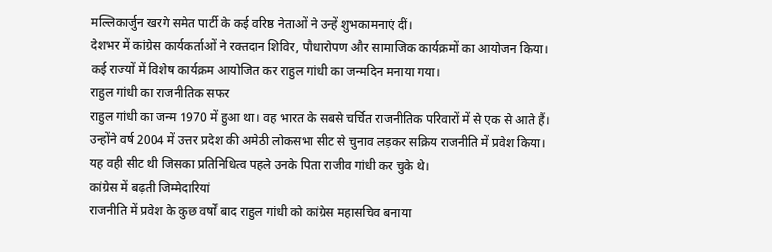मल्लिकार्जुन खरगे समेत पार्टी के कई वरिष्ठ नेताओं ने उन्हें शुभकामनाएं दीं।
देशभर में कांग्रेस कार्यकर्ताओं ने रक्तदान शिविर, पौधारोपण और सामाजिक कार्यक्रमों का आयोजन किया।
कई राज्यों में विशेष कार्यक्रम आयोजित कर राहुल गांधी का जन्मदिन मनाया गया।
राहुल गांधी का राजनीतिक सफर
राहुल गांधी का जन्म 1970 में हुआ था। वह भारत के सबसे चर्चित राजनीतिक परिवारों में से एक से आते हैं।
उन्होंने वर्ष 2004 में उत्तर प्रदेश की अमेठी लोकसभा सीट से चुनाव लड़कर सक्रिय राजनीति में प्रवेश किया।
यह वही सीट थी जिसका प्रतिनिधित्व पहले उनके पिता राजीव गांधी कर चुके थे।
कांग्रेस में बढ़ती जिम्मेदारियां
राजनीति में प्रवेश के कुछ वर्षों बाद राहुल गांधी को कांग्रेस महासचिव बनाया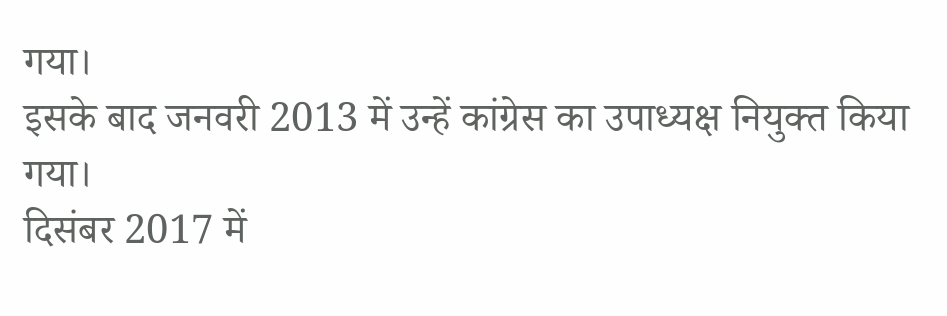गया।
इसके बाद जनवरी 2013 में उन्हें कांग्रेस का उपाध्यक्ष नियुक्त किया गया।
दिसंबर 2017 में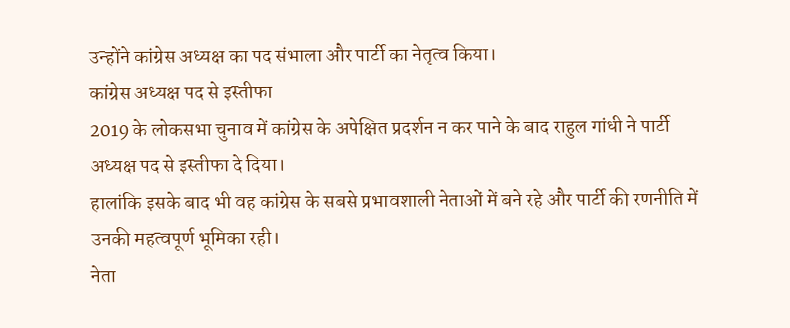उन्होंने कांग्रेस अध्यक्ष का पद संभाला और पार्टी का नेतृत्व किया।
कांग्रेस अध्यक्ष पद से इस्तीफा
2019 के लोकसभा चुनाव में कांग्रेस के अपेक्षित प्रदर्शन न कर पाने के बाद राहुल गांधी ने पार्टी अध्यक्ष पद से इस्तीफा दे दिया।
हालांकि इसके बाद भी वह कांग्रेस के सबसे प्रभावशाली नेताओं में बने रहे और पार्टी की रणनीति में उनकी महत्वपूर्ण भूमिका रही।
नेता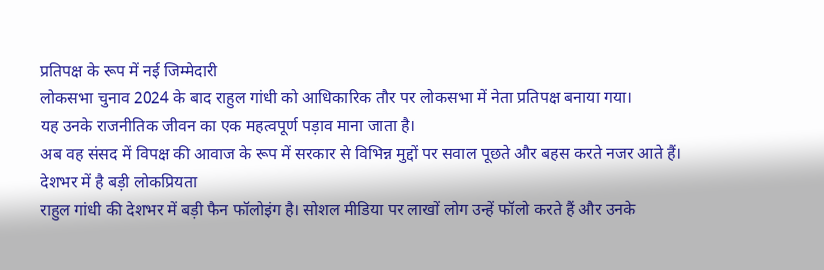प्रतिपक्ष के रूप में नई जिम्मेदारी
लोकसभा चुनाव 2024 के बाद राहुल गांधी को आधिकारिक तौर पर लोकसभा में नेता प्रतिपक्ष बनाया गया।
यह उनके राजनीतिक जीवन का एक महत्वपूर्ण पड़ाव माना जाता है।
अब वह संसद में विपक्ष की आवाज के रूप में सरकार से विभिन्न मुद्दों पर सवाल पूछते और बहस करते नजर आते हैं।
देशभर में है बड़ी लोकप्रियता
राहुल गांधी की देशभर में बड़ी फैन फॉलोइंग है। सोशल मीडिया पर लाखों लोग उन्हें फॉलो करते हैं और उनके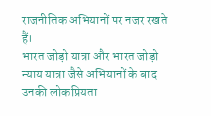राजनीतिक अभियानों पर नजर रखते हैं।
भारत जोड़ो यात्रा और भारत जोड़ो न्याय यात्रा जैसे अभियानों के बाद उनकी लोकप्रियता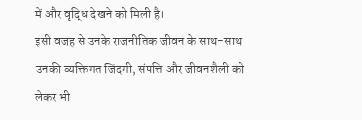में और वृद्धि देखने को मिली है।
इसी वजह से उनके राजनीतिक जीवन के साथ-साथ उनकी व्यक्तिगत जिंदगी, संपत्ति और जीवनशैली को लेकर भी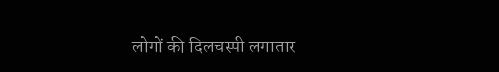लोगों की दिलचस्पी लगातार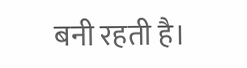बनी रहती है।